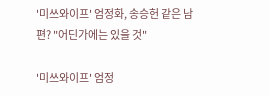'미쓰와이프' 엄정화, 송승헌 같은 남편? "어딘가에는 있을 것"

'미쓰와이프' 엄정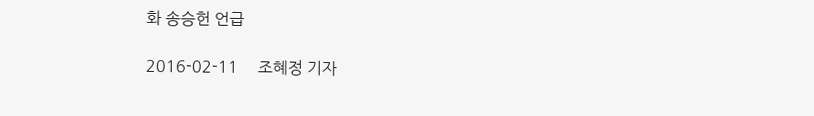화 송승헌 언급

2016-02-11     조혜정 기자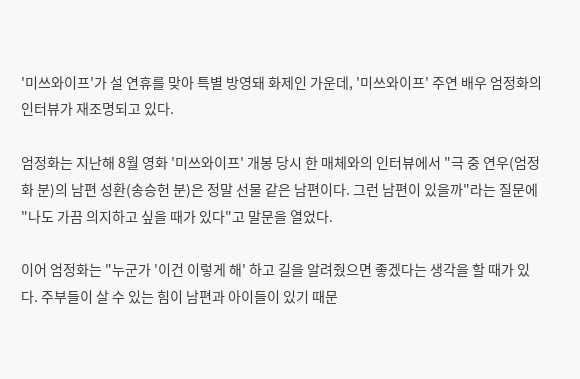'미쓰와이프'가 설 연휴를 맞아 특별 방영돼 화제인 가운데, '미쓰와이프' 주연 배우 엄정화의 인터뷰가 재조명되고 있다.

엄정화는 지난해 8월 영화 '미쓰와이프' 개봉 당시 한 매체와의 인터뷰에서 "극 중 연우(엄정화 분)의 남편 성환(송승헌 분)은 정말 선물 같은 남편이다. 그런 남편이 있을까"라는 질문에 "나도 가끔 의지하고 싶을 때가 있다"고 말문을 열었다.

이어 엄정화는 "누군가 '이건 이렇게 해' 하고 길을 알려줬으면 좋겠다는 생각을 할 때가 있다. 주부들이 살 수 있는 힘이 남편과 아이들이 있기 때문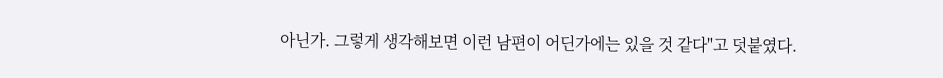아닌가. 그렇게 생각해보면 이런 남편이 어딘가에는 있을 것 같다"고 덧붙였다.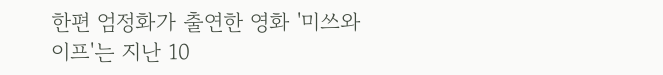한편 엄정화가 출연한 영화 '미쓰와이프'는 지난 10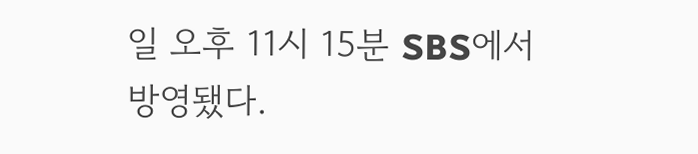일 오후 11시 15분 SBS에서 방영됐다.